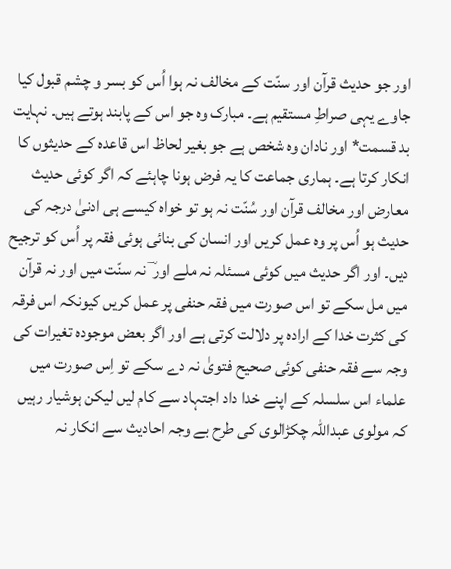اور جو حدیث قرآن اور سنّت کے مخالف نہ ہوا اُس کو بسر و چشم قبول کیا جاوے یہی صراطِ مستقیم ہے۔ مبارک وہ جو اس کے پابند ہوتے ہیں۔ نہایت بد قسمت* اور نادان وہ شخص ہے جو بغیر لحاظ اس قاعدہ کے حدیثوں کا انکار کرتا ہے۔ ہماری جماعت کا یہ فرض ہونا چاہئے کہ اگر کوئی حدیث معارض اور مخالف قرآن اور سُنّت نہ ہو تو خواہ کیسے ہی ادنیٰ درجہ کی حدیث ہو اُس پر وہ عمل کریں اور انسان کی بنائی ہوئی فقہ پر اُس کو ترجیح دیں۔ اور اگر حدیث میں کوئی مسئلہ نہ ملے اور ؔ نہ سنّت میں اور نہ قرآن میں مل سکے تو اس صورت میں فقہ حنفی پر عمل کریں کیونکہ اس فرقہ کی کثرت خدا کے ارادہ پر دلالت کرتی ہے اور اگر بعض موجودہ تغیرات کی وجہ سے فقہ حنفی کوئی صحیح فتویٰ نہ دے سکے تو اِس صورت میں علماء اس سلسلہ کے اپنے خدا داد اجتہاد سے کام لیں لیکن ہوشیار رہیں کہ مولوی عبداللہ چکڑالوی کی طرح بے وجہ احادیث سے انکار نہ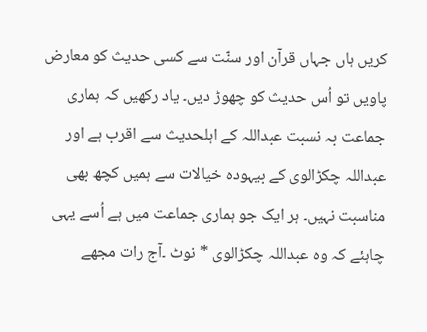کریں ہاں جہاں قرآن اور سنّت سے کسی حدیث کو معارض پاویں تو اُس حدیث کو چھوڑ دیں۔ یاد رکھیں کہ ہماری جماعت بہ نسبت عبداللہ کے اہلحدیث سے اقرب ہے اور عبداللہ چکڑالوی کے بیہودہ خیالات سے ہمیں کچھ بھی مناسبت نہیں۔ ہر ایک جو ہماری جماعت میں ہے اُسے یہی چاہئے کہ وہ عبداللہ چکڑالوی * نوٹ ۔آج رات مجھے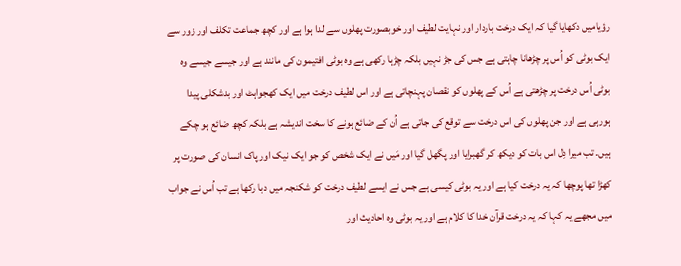رؤیامیں دکھایا گیا کہ ایک درخت باردار اور نہایت لطیف اور خوبصورت پھلوں سے لدا ہوا ہے اور کچھ جماعت تکلف اور زور سے ایک بوٹی کو اُس پر چڑھانا چاہتی ہے جس کی جڑ نہیں بلکہ چڑہا رکھی ہے وہ بوٹی افتیمون کی مانند ہے اور جیسے جیسے وہ بوٹی اُس درخت پر چڑھتی ہے اُس کے پھلوں کو نقصان پہنچاتی ہے اور اس لطیف درخت میں ایک کھجواہٹ اور بدشکلی پیدا ہورہی ہے اور جن پھلوں کی اس درخت سے توقع کی جاتی ہے اُن کے ضائع ہونے کا سخت اندیشہ ہے بلکہ کچھ ضائع ہو چکے ہیں۔ تب میرا دِل اس بات کو دیکھ کر گھبرایا اور پگھل گیا اور مَیں نے ایک شخص کو جو ایک نیک اور پاک انسان کی صورت پر کھڑا تھا پوچھا کہ یہ درخت کیا ہے اور یہ بوٹی کیسی ہے جس نے ایسے لطیف درخت کو شکنجہ میں دبا رکھا ہے تب اُس نے جواب میں مجھے یہ کہا کہ یہ درخت قرآن خدا کا کلام ہے اور یہ بوٹی وہ احادیث اور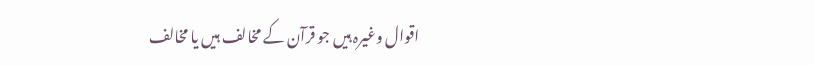اقوال وغیرہ ہیں جو قرآن کے مخالف ہیں یا مخالف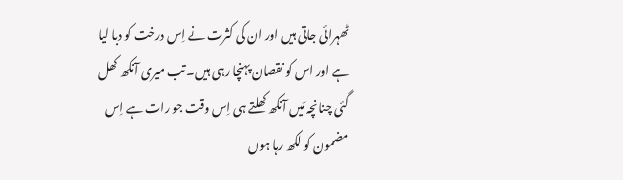ٹھہرائی جاتی ہیں اور ان کی کثرت نے اِس درخت کو دبا لیا ہے اور اس کو نقصان پہنچا رہی ہیں۔ تب میری آنکھ کھل گئی چنانچہ مَیں آنکھ کھلتے ہی اِس وقت جو رات ہے اِس مضمون کو لکھ رہا ہوں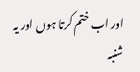اور اب ختم کرتا ہوں اور یہ شنبہ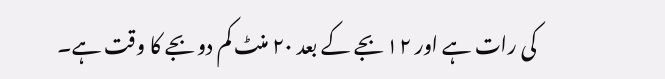کی رات ہے اور ۱۲ بجے کے بعد ۲۰ منٹ کم دو بجے کا وقت ہے۔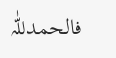فالحمدللّٰہ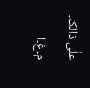علٰی ذالک۔ م۔غ۔ا